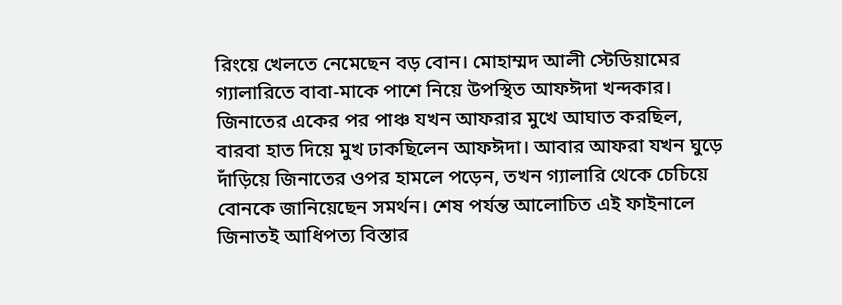রিংয়ে খেলতে নেমেছেন বড় বোন। মোহাম্মদ আলী স্টেডিয়ামের গ্যালারিতে বাবা-মাকে পাশে নিয়ে উপস্থিত আফঈদা খন্দকার। জিনাতের একের পর পাঞ্চ যখন আফরার মুখে আঘাত করছিল, বারবা হাত দিয়ে মুখ ঢাকছিলেন আফঈদা। আবার আফরা যখন ঘুড়ে দাঁড়িয়ে জিনাতের ওপর হামলে পড়েন, তখন গ্যালারি থেকে চেচিয়ে বোনকে জানিয়েছেন সমর্থন। শেষ পর্যন্ত আলোচিত এই ফাইনালে জিনাতই আধিপত্য বিস্তার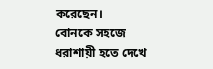করেছেন।
বোনকে সহজে ধরাশায়ী হতে দেখে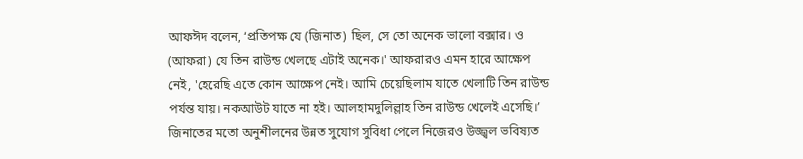আফঈদ বলেন, ‘প্রতিপক্ষ যে (জিনাত) ছিল, সে তো অনেক ভালো বক্সার। ও (আফরা) যে তিন রাউন্ড খেলছে এটাই অনেক।' আফরারও এমন হারে আক্ষেপ নেই, 'হেরেছি এতে কোন আক্ষেপ নেই। আমি চেয়েছিলাম যাতে খেলাটি তিন রাউন্ড পর্যন্ত যায়। নকআউট যাতে না হই। আলহামদুলিল্লাহ তিন রাউন্ড খেলেই এসেছি।’ জিনাতের মতো অনুশীলনের উন্নত সুযোগ সুবিধা পেলে নিজেরও উজ্জ্বল ভবিষ্যত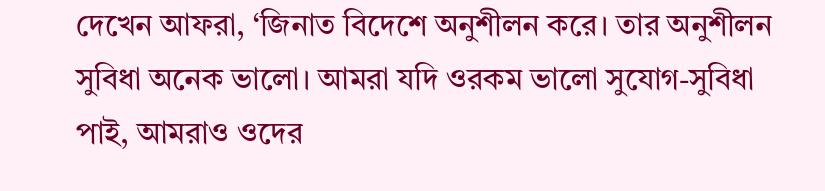দেখেন আফরা, ‘জিনাত বিদেশে অনুশীলন করে। তার অনুশীলন সুবিধা অনেক ভালো। আমরা যদি ওরকম ভালো সুযোগ-সুবিধা পাই, আমরাও ওদের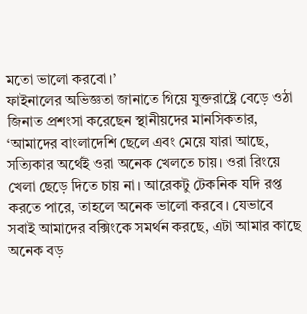মতো ভালো করবো।’
ফাইনালের অভিজ্ঞতা জানাতে গিয়ে যুক্তরাষ্ট্রে বেড়ে ওঠা জিনাত প্রশংসা করেছেন স্থানীয়দের মানসিকতার, ‘আমাদের বাংলাদেশি ছেলে এবং মেয়ে যারা আছে, সত্যিকার অর্থেই ওরা অনেক খেলতে চায়। ওরা রিংয়ে খেলা ছেড়ে দিতে চায় না। আরেকটু টেকনিক যদি রপ্ত করতে পারে, তাহলে অনেক ভালো করবে। যেভাবে সবাই আমাদের বক্সিংকে সমর্থন করছে, এটা আমার কাছে অনেক বড়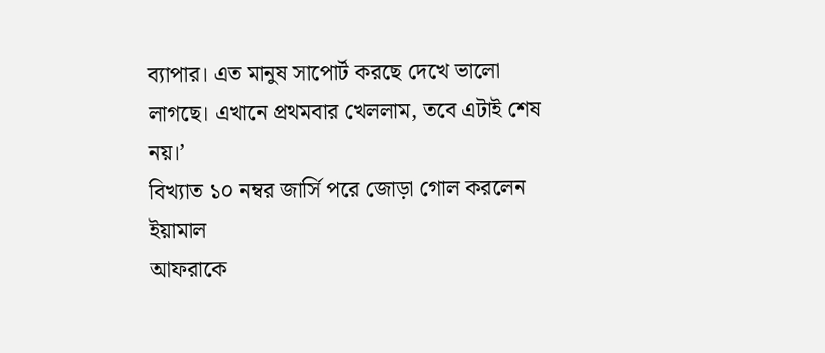ব্যাপার। এত মানুষ সাপোর্ট করছে দেখে ভালো লাগছে। এখানে প্রথমবার খেললাম, তবে এটাই শেষ নয়।’
বিখ্যাত ১০ নম্বর জার্সি পরে জোড়া গোল করলেন ইয়ামাল
আফরাকে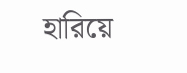হারিয়ে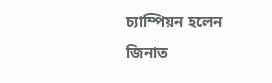চ্যাম্পিয়ন হলেন জিনাত